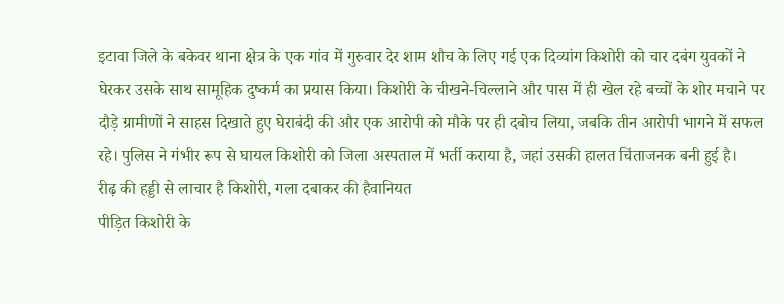इटावा जिले के बकेवर थाना क्षेत्र के एक गांव में गुरुवार देर शाम शौच के लिए गई एक दिव्यांग किशोरी को चार दबंग युवकों ने घेरकर उसके साथ सामूहिक दुष्कर्म का प्रयास किया। किशोरी के चीखने-चिल्लाने और पास में ही खेल रहे बच्चों के शोर मचाने पर दौड़े ग्रामीणों ने साहस दिखाते हुए घेराबंदी की और एक आरोपी को मौके पर ही दबोच लिया, जबकि तीन आरोपी भागने में सफल रहे। पुलिस ने गंभीर रूप से घायल किशोरी को जिला अस्पताल में भर्ती कराया है, जहां उसकी हालत चिंताजनक बनी हुई है।
रीढ़ की हड्डी से लाचार है किशोरी, गला दबाकर की हैवानियत
पीड़ित किशोरी के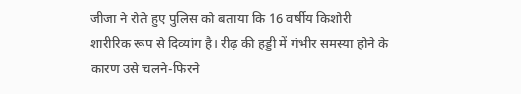जीजा ने रोते हुए पुलिस को बताया कि 16 वर्षीय किशोरी शारीरिक रूप से दिव्यांग है। रीढ़ की हड्डी में गंभीर समस्या होने के कारण उसे चलने-फिरने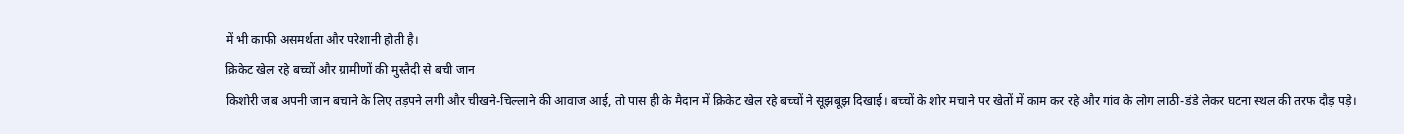में भी काफी असमर्थता और परेशानी होती है।
क्रिकेट खेल रहे बच्चों और ग्रामीणों की मुस्तैदी से बची जान
किशोरी जब अपनी जान बचाने के लिए तड़पने लगी और चीखने-चिल्लाने की आवाज आई, तो पास ही के मैदान में क्रिकेट खेल रहे बच्चों ने सूझबूझ दिखाई। बच्चों के शोर मचाने पर खेतों में काम कर रहे और गांव के लोग लाठी-डंडे लेकर घटना स्थल की तरफ दौड़ पड़े।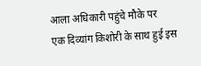आला अधिकारी पहुंचे मौके पर
एक दिव्यांग किशोरी के साथ हुई इस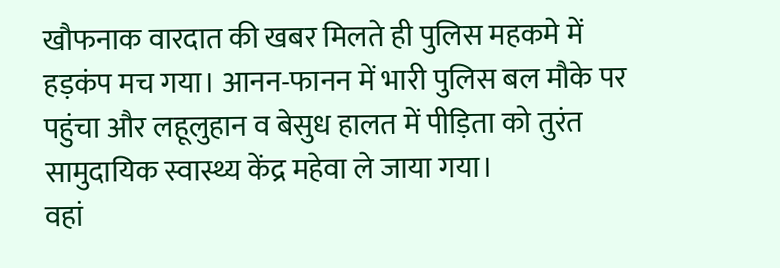खौफनाक वारदात की खबर मिलते ही पुलिस महकमे में हड़कंप मच गया। आनन-फानन में भारी पुलिस बल मौके पर पहुंचा और लहूलुहान व बेसुध हालत में पीड़िता को तुरंत सामुदायिक स्वास्थ्य केंद्र महेवा ले जाया गया।
वहां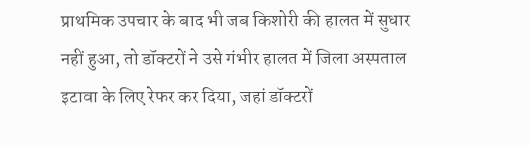प्राथमिक उपचार के बाद भी जब किशोरी की हालत में सुधार नहीं हुआ, तो डॉक्टरों ने उसे गंभीर हालत में जिला अस्पताल इटावा के लिए रेफर कर दिया, जहां डॉक्टरों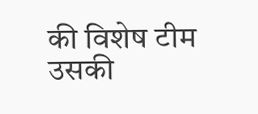की विशेष टीम उसकी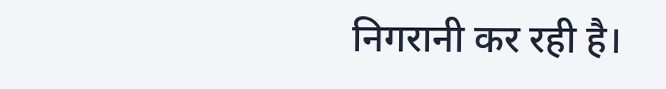निगरानी कर रही है।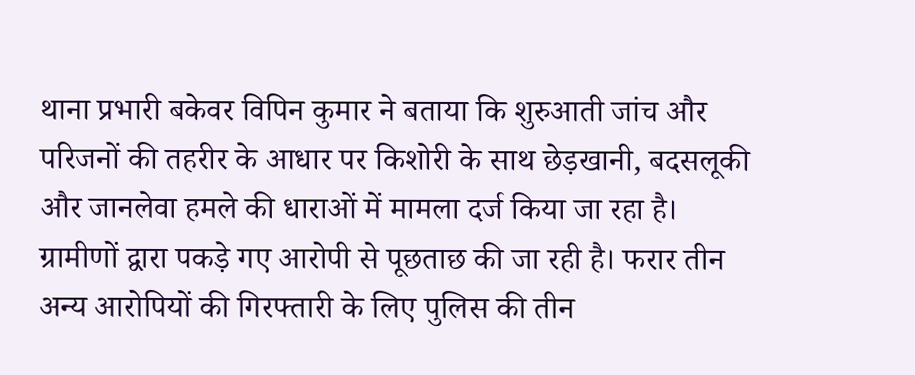थाना प्रभारी बकेवर विपिन कुमार ने बताया कि शुरुआती जांच और परिजनों की तहरीर के आधार पर किशोरी के साथ छेड़खानी, बदसलूकी और जानलेवा हमले की धाराओं में मामला दर्ज किया जा रहा है। ग्रामीणों द्वारा पकड़े गए आरोपी से पूछताछ की जा रही है। फरार तीन अन्य आरोपियों की गिरफ्तारी के लिए पुलिस की तीन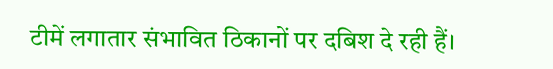टीमें लगातार संभावित ठिकानों पर दबिश दे रही हैं।